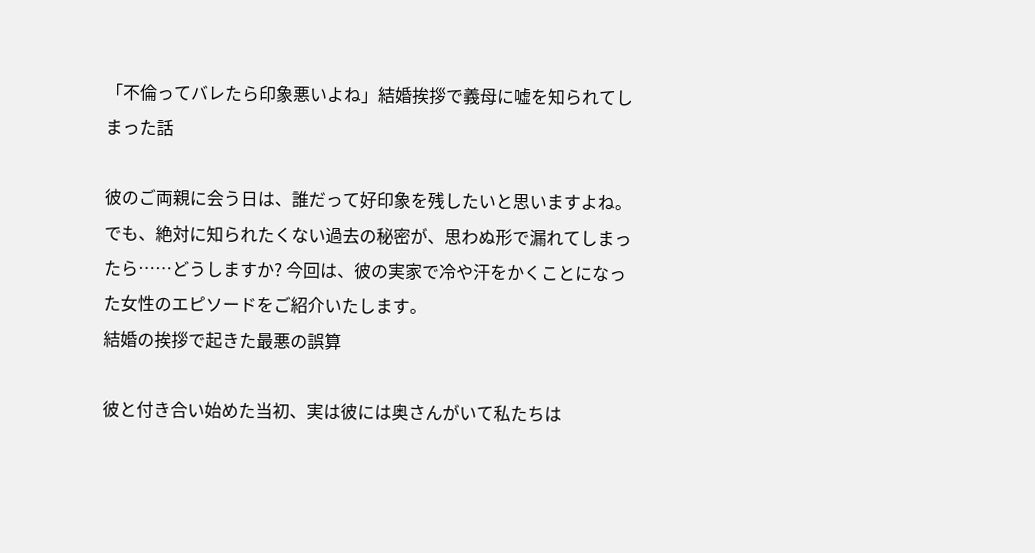「不倫ってバレたら印象悪いよね」結婚挨拶で義母に嘘を知られてしまった話

彼のご両親に会う日は、誰だって好印象を残したいと思いますよね。でも、絶対に知られたくない過去の秘密が、思わぬ形で漏れてしまったら……どうしますか? 今回は、彼の実家で冷や汗をかくことになった女性のエピソードをご紹介いたします。
結婚の挨拶で起きた最悪の誤算

彼と付き合い始めた当初、実は彼には奥さんがいて私たちは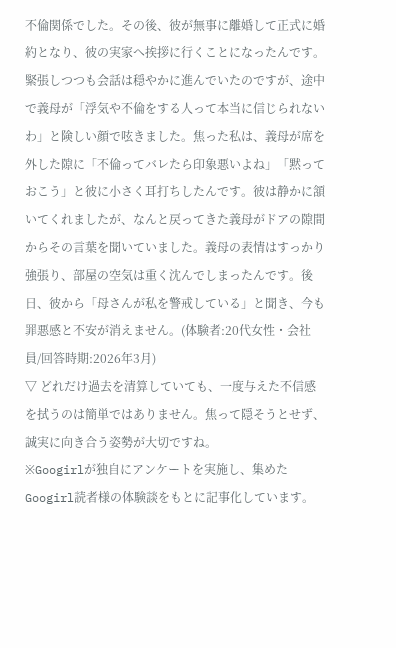不倫関係でした。その後、彼が無事に離婚して正式に婚約となり、彼の実家へ挨拶に行くことになったんです。緊張しつつも会話は穏やかに進んでいたのですが、途中で義母が「浮気や不倫をする人って本当に信じられないわ」と険しい顔で呟きました。焦った私は、義母が席を外した隙に「不倫ってバレたら印象悪いよね」「黙っておこう」と彼に小さく耳打ちしたんです。彼は静かに頷いてくれましたが、なんと戻ってきた義母がドアの隙間からその言葉を聞いていました。義母の表情はすっかり強張り、部屋の空気は重く沈んでしまったんです。後日、彼から「母さんが私を警戒している」と聞き、今も罪悪感と不安が消えません。(体験者:20代女性・会社員/回答時期:2026年3月)
▽ どれだけ過去を清算していても、一度与えた不信感を拭うのは簡単ではありません。焦って隠そうとせず、誠実に向き合う姿勢が大切ですね。
※Googirlが独自にアンケートを実施し、集めたGoogirl読者様の体験談をもとに記事化しています。